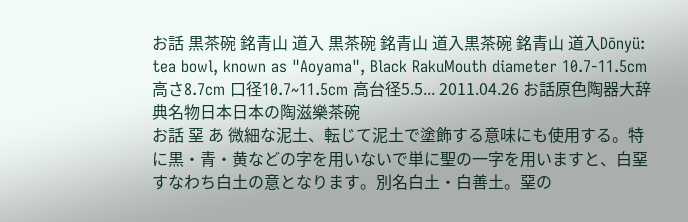お話 黒茶碗 銘青山 道入 黒茶碗 銘青山 道入黒茶碗 銘青山 道入Dōnyü: tea bowl, known as "Aoyama", Black RakuMouth diameter 10.7-11.5cm高さ8.7cm 口径10.7~11.5cm 高台径5.5... 2011.04.26 お話原色陶器大辞典名物日本日本の陶滋樂茶碗
お話 堊 あ 微細な泥土、転じて泥土で塗飾する意味にも使用する。特に黒・青・黄などの字を用いないで単に聖の一字を用いますと、白堊すなわち白土の意となります。別名白土・白善土。堊の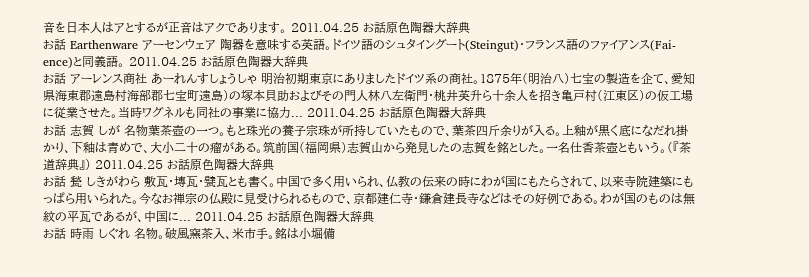音を日本人はアとするが正音はアクであります。 2011.04.25 お話原色陶器大辞典
お話 Earthenware アーセンウェア 陶器を意味する英語。ドイツ語のシュタイングート(Steingut)・フランス語のファイアンス(Fai-ence)と同義語。 2011.04.25 お話原色陶器大辞典
お話 アーレンス商社 あーれんすしょうしゃ 明治初期東京にありましたドイツ系の商社。1875年(明治八)七宝の製造を企て、愛知県海東郡遠島村海部郡七宝町遠島)の塚本貝助およびその門人林八左衛門・桃井英升ら十余人を招き亀戸村(江東区)の仮工場に従業させた。当時ワグネルも同社の事業に協力... 2011.04.25 お話原色陶器大辞典
お話 志賀 しが 名物葉茶壺の一つ。もと珠光の養子宗珠が所持していたもので、葉茶四斤余りが入る。上釉が黒く底になだれ掛かり、下釉は青めで、大小二十の瘤がある。筑前国(福岡県)志賀山から発見したの志賀を銘とした。一名仕香茶壺ともいう。(『茶道辞典』) 2011.04.25 お話原色陶器大辞典
お話 甃 しきがわら 敷瓦・塼瓦・甓瓦とも書く。中国で多く用いられ、仏教の伝来の時にわが国にもたらされて、以来寺院建築にもっぱら用いられた。今なお禅宗の仏殿に見受けられるもので、京都建仁寺・鎌倉建長寺などはその好例である。わが国のものは無紋の平瓦であるが、中国に... 2011.04.25 お話原色陶器大辞典
お話 時雨 しぐれ 名物。破風窯茶入、米市手。銘は小堀備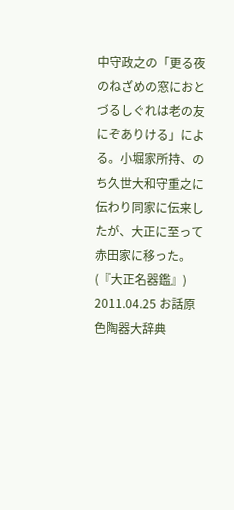中守政之の「更る夜のねざめの窓におとづるしぐれは老の友にぞありける」による。小堀家所持、のち久世大和守重之に伝わり同家に伝来したが、大正に至って赤田家に移った。(『大正名器鑑』) 2011.04.25 お話原色陶器大辞典